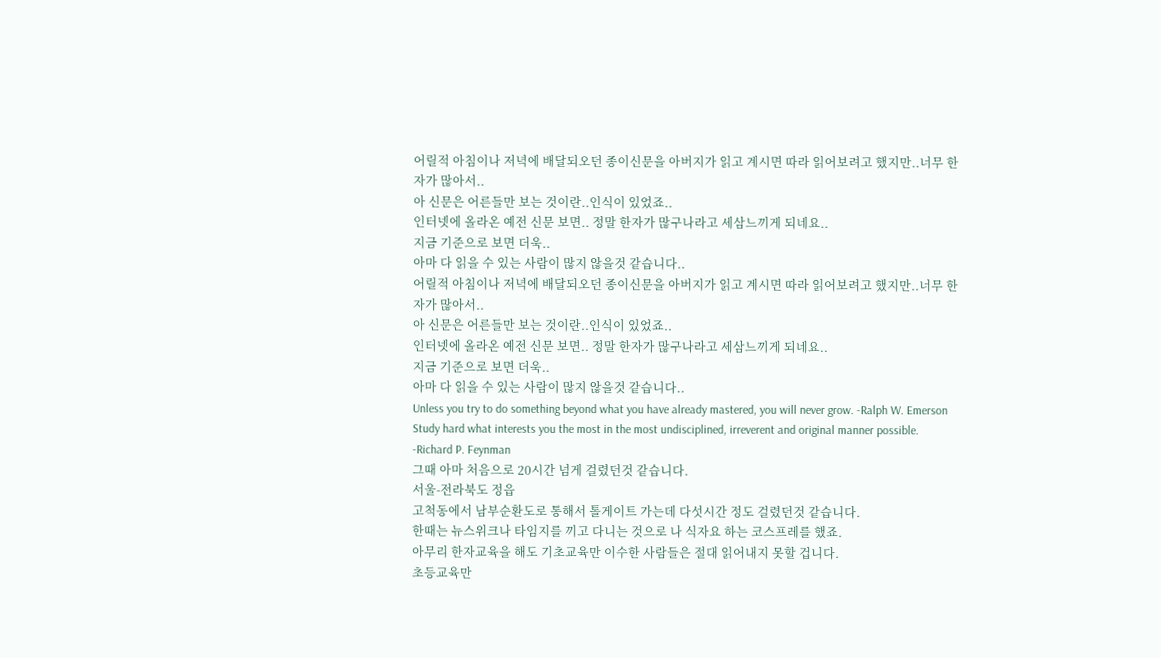어릴적 아침이나 저녁에 배달되오던 종이신문을 아버지가 읽고 계시면 따라 읽어보려고 했지만..너무 한자가 많아서..
아 신문은 어른들만 보는 것이란..인식이 있었죠..
인터넷에 올라온 예전 신문 보면.. 정말 한자가 많구나라고 세삼느끼게 되네요..
지금 기준으로 보면 더욱..
아마 다 읽을 수 있는 사람이 많지 않을것 같습니다..
어릴적 아침이나 저녁에 배달되오던 종이신문을 아버지가 읽고 계시면 따라 읽어보려고 했지만..너무 한자가 많아서..
아 신문은 어른들만 보는 것이란..인식이 있었죠..
인터넷에 올라온 예전 신문 보면.. 정말 한자가 많구나라고 세삼느끼게 되네요..
지금 기준으로 보면 더욱..
아마 다 읽을 수 있는 사람이 많지 않을것 같습니다..
Unless you try to do something beyond what you have already mastered, you will never grow. -Ralph W. Emerson Study hard what interests you the most in the most undisciplined, irreverent and original manner possible. -Richard P. Feynman
그때 아마 처음으로 20시간 넘게 걸렸던것 같습니다.
서울-전라북도 정읍
고척동에서 남부순환도로 통해서 톨게이트 가는데 다섯시간 정도 걸렸던것 같습니다.
한때는 뉴스위크나 타임지를 끼고 다니는 것으로 나 식자요 하는 코스프레를 했죠.
아무리 한자교육을 해도 기초교육만 이수한 사람들은 절대 읽어내지 못할 겁니다.
초등교육만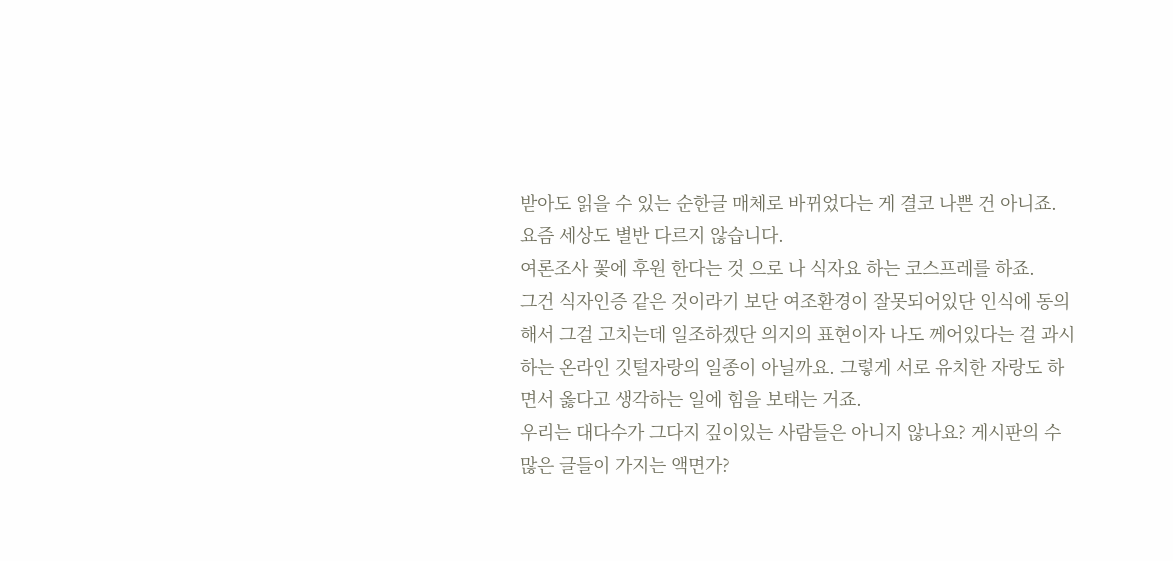받아도 읽을 수 있는 순한글 매체로 바뀌었다는 게 결코 나쁜 건 아니죠.
요즘 세상도 별반 다르지 않습니다.
여론조사 꽃에 후원 한다는 것 으로 나 식자요 하는 코스프레를 하죠.
그건 식자인증 같은 것이라기 보단 여조환경이 잘못되어있단 인식에 동의해서 그걸 고치는데 일조하겠단 의지의 표현이자 나도 께어있다는 걸 과시하는 온라인 깃털자랑의 일종이 아닐까요. 그렇게 서로 유치한 자랑도 하면서 옳다고 생각하는 일에 힘을 보태는 거죠.
우리는 대다수가 그다지 깊이있는 사람들은 아니지 않나요? 게시판의 수많은 글들이 가지는 액면가?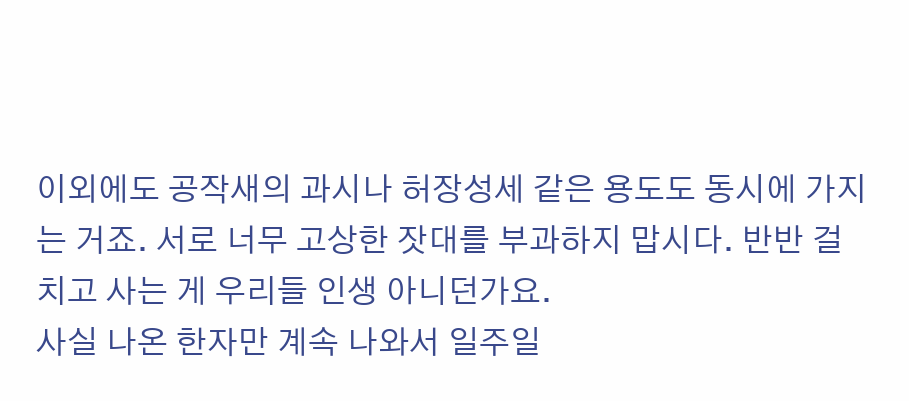이외에도 공작새의 과시나 허장성세 같은 용도도 동시에 가지는 거죠. 서로 너무 고상한 잣대를 부과하지 맙시다. 반반 걸치고 사는 게 우리들 인생 아니던가요.
사실 나온 한자만 계속 나와서 일주일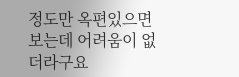정도만 옥편있으면
보는데 어려움이 없더라구요